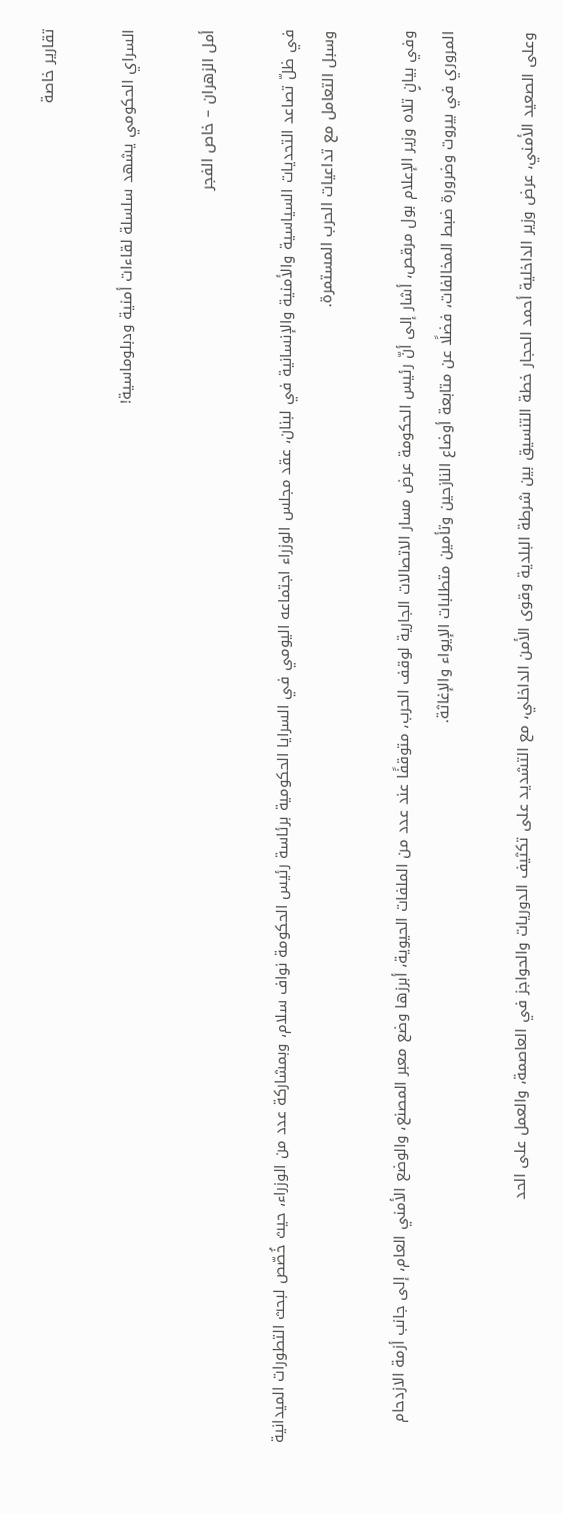تقارير خاصة

السراي الحكومي يشهد سلسلة لقاءات أمنية ودبلوماسية!

أمل الزهران – خاص الفجر

في ظلّ تصاعد التحديات السياسية والأمنية والإنسانية في لبنان، عقد مجلس الوزراء اجتماعه اليومي في السرايا الحكومية برئاسة رئيس الحكومة نواف سلام، وبمشاركة عدد من الوزراء، حيث خُصّص لبحث التطورات الميدانية وسبل التعامل مع تداعيات الحرب المستمرة.

وفي بيانٍ تلاه وزير الإعلام بول مرقص، أشار إلى أنّ رئيس الحكومة عرض مسار الاتصالات الجارية لوقف الحرب، متوقفًا عند عدد من الملفات الحيوية، أبرزها وضع معبر المصنع، والوضع الأمني العام، إلى جانب أزمة الازدحام المروري في بيروت وضرورة ضبط المخالفات، فضلًا عن متابعة أوضاع النازحين وتأمين متطلبات الإيواء والإغاثة.

وعلى الصعيد الأمني، عرض وزير الداخلية أحمد الحجار خطة التنسيق بين شرطة البلدية وقوى الأمن الداخلي، مع التشديد على تكثيف الدوريات والحواجز في العاصمة، والعمل على الحد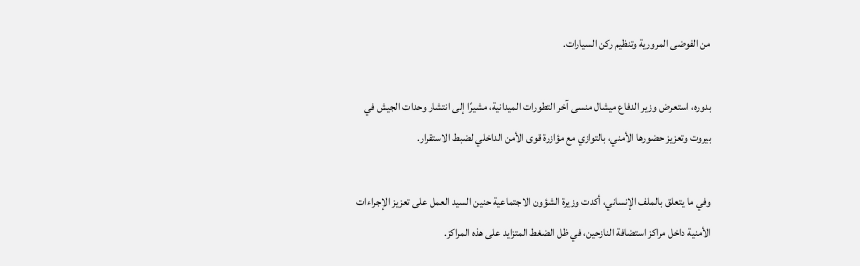من الفوضى المرورية وتنظيم ركن السيارات.

بدوره، استعرض وزير الدفاع ميشال منسى آخر التطورات الميدانية، مشيرًا إلى انتشار وحدات الجيش في بيروت وتعزيز حضورها الأمني، بالتوازي مع مؤازرة قوى الأمن الداخلي لضبط الاستقرار.

وفي ما يتعلق بالملف الإنساني، أكدت وزيرة الشؤون الاجتماعية حنين السيد العمل على تعزيز الإجراءات الأمنية داخل مراكز استضافة النازحين، في ظل الضغط المتزايد على هذه المراكز.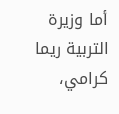أما وزيرة التربية ريما كرامي،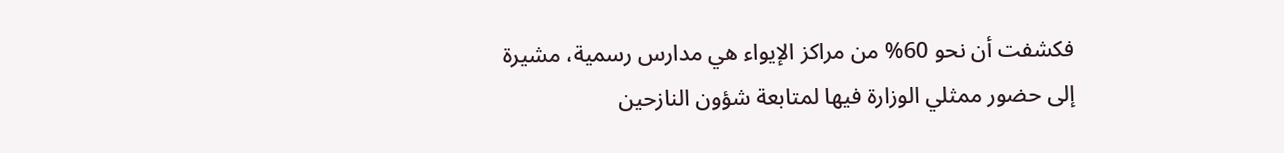فكشفت أن نحو 60% من مراكز الإيواء هي مدارس رسمية، مشيرة إلى حضور ممثلي الوزارة فيها لمتابعة شؤون النازحين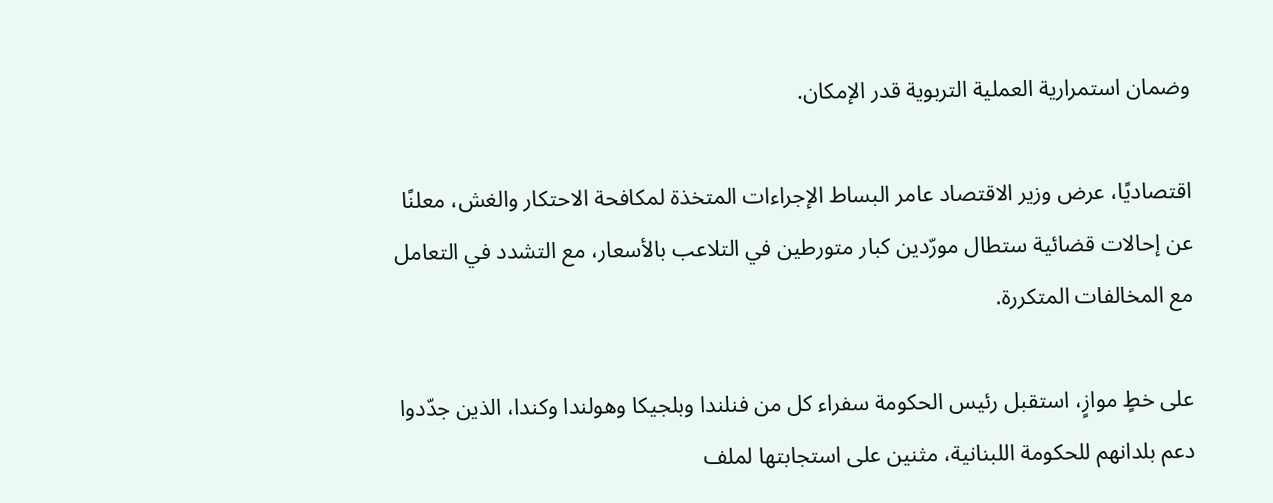وضمان استمرارية العملية التربوية قدر الإمكان.

اقتصاديًا، عرض وزير الاقتصاد عامر البساط الإجراءات المتخذة لمكافحة الاحتكار والغش، معلنًا عن إحالات قضائية ستطال مورّدين كبار متورطين في التلاعب بالأسعار، مع التشدد في التعامل مع المخالفات المتكررة.

على خطٍ موازٍ، استقبل رئيس الحكومة سفراء كل من فنلندا وبلجيكا وهولندا وكندا، الذين جدّدوا دعم بلدانهم للحكومة اللبنانية، مثنين على استجابتها لملف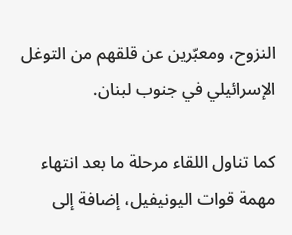النزوح، ومعبّرين عن قلقهم من التوغل الإسرائيلي في جنوب لبنان.

كما تناول اللقاء مرحلة ما بعد انتهاء مهمة قوات اليونيفيل، إضافة إلى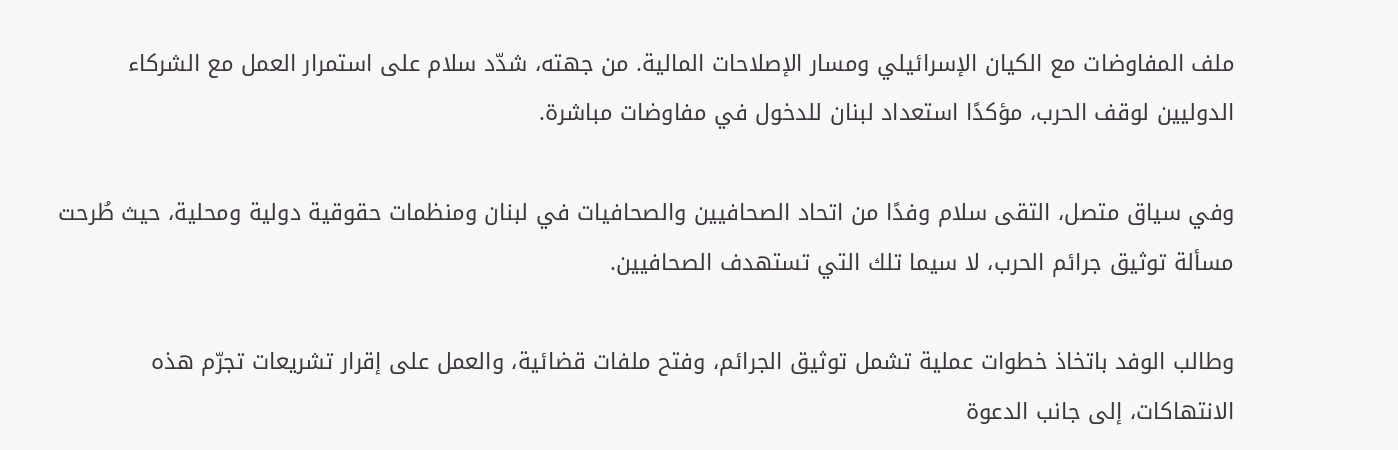ملف المفاوضات مع الكيان الإسرائيلي ومسار الإصلاحات المالية. من جهته، شدّد سلام على استمرار العمل مع الشركاء الدوليين لوقف الحرب، مؤكدًا استعداد لبنان للدخول في مفاوضات مباشرة.

وفي سياق متصل، التقى سلام وفدًا من اتحاد الصحافيين والصحافيات في لبنان ومنظمات حقوقية دولية ومحلية، حيث طُرحت مسألة توثيق جرائم الحرب، لا سيما تلك التي تستهدف الصحافيين.

وطالب الوفد باتخاذ خطوات عملية تشمل توثيق الجرائم، وفتح ملفات قضائية، والعمل على إقرار تشريعات تجرّم هذه الانتهاكات، إلى جانب الدعوة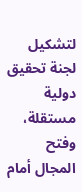لتشكيل لجنة تحقيق دولية مستقلة، وفتح المجال أمام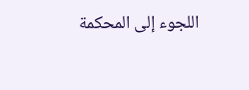اللجوء إلى المحكمة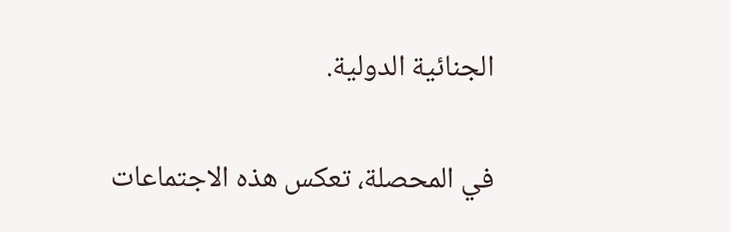الجنائية الدولية.

في المحصلة، تعكس هذه الاجتماعات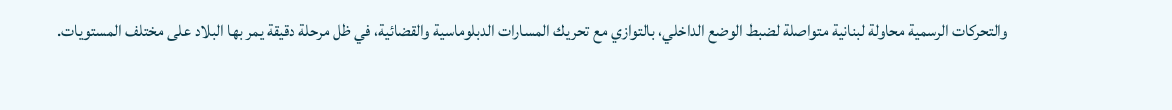والتحركات الرسمية محاولة لبنانية متواصلة لضبط الوضع الداخلي، بالتوازي مع تحريك المسارات الدبلوماسية والقضائية، في ظل مرحلة دقيقة يمر بها البلاد على مختلف المستويات.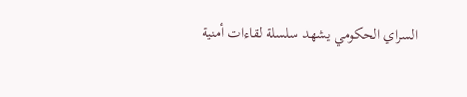السراي الحكومي يشهد سلسلة لقاءات أمنية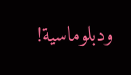ودبلوماسية!